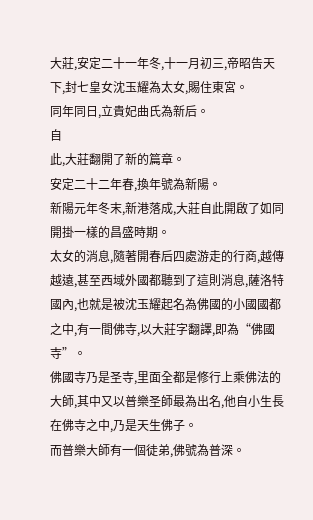大莊,安定二十一年冬,十一月初三,帝昭告天下,封七皇女沈玉耀為太女,賜住東宮。
同年同日,立貴妃曲氏為新后。
自
此,大莊翻開了新的篇章。
安定二十二年春,換年號為新陽。
新陽元年冬末,新港落成,大莊自此開啟了如同開掛一樣的昌盛時期。
太女的消息,隨著開春后四處游走的行商,越傳越遠,甚至西域外國都聽到了這則消息,薩洛特國內,也就是被沈玉耀起名為佛國的小國國都之中,有一間佛寺,以大莊字翻譯,即為“佛國寺”。
佛國寺乃是圣寺,里面全都是修行上乘佛法的大師,其中又以普樂圣師最為出名,他自小生長在佛寺之中,乃是天生佛子。
而普樂大師有一個徒弟,佛號為普深。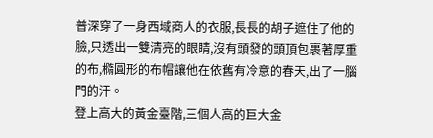普深穿了一身西域商人的衣服,長長的胡子遮住了他的臉,只透出一雙清亮的眼睛,沒有頭發的頭頂包裹著厚重的布,橢圓形的布帽讓他在依舊有冷意的春天,出了一腦門的汗。
登上高大的黃金臺階,三個人高的巨大金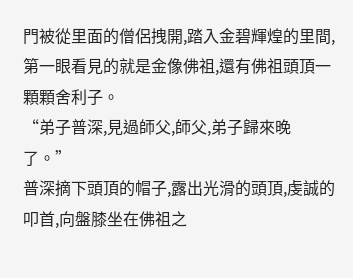門被從里面的僧侶拽開,踏入金碧輝煌的里間,第一眼看見的就是金像佛祖,還有佛祖頭頂一顆顆舍利子。
“弟子普深,見過師父,師父,弟子歸來晚了。”
普深摘下頭頂的帽子,露出光滑的頭頂,虔誠的叩首,向盤膝坐在佛祖之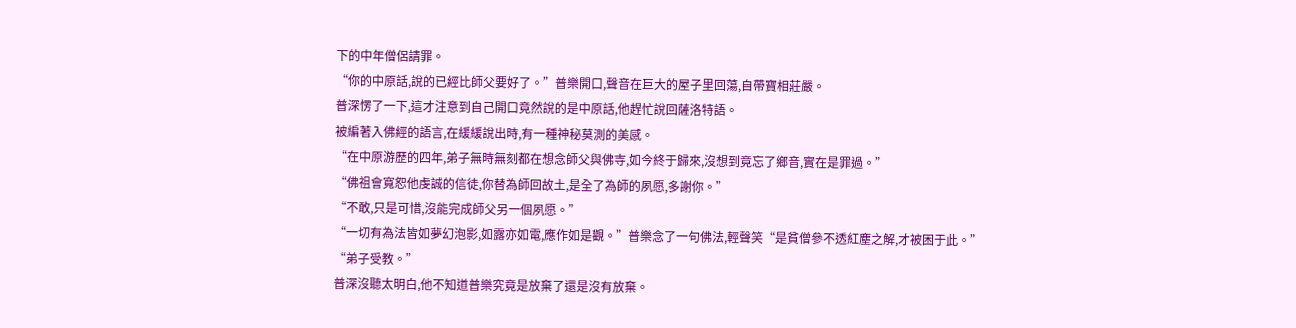下的中年僧侶請罪。
“你的中原話,說的已經比師父要好了。”普樂開口,聲音在巨大的屋子里回蕩,自帶寶相莊嚴。
普深愣了一下,這才注意到自己開口竟然說的是中原話,他趕忙說回薩洛特語。
被編著入佛經的語言,在緩緩說出時,有一種神秘莫測的美感。
“在中原游歷的四年,弟子無時無刻都在想念師父與佛寺,如今終于歸來,沒想到竟忘了鄉音,實在是罪過。”
“佛祖會寬恕他虔誠的信徒,你替為師回故土,是全了為師的夙愿,多謝你。”
“不敢,只是可惜,沒能完成師父另一個夙愿。”
“一切有為法皆如夢幻泡影,如露亦如電,應作如是觀。”普樂念了一句佛法,輕聲笑“是貧僧參不透紅塵之解,才被困于此。”
“弟子受教。”
普深沒聽太明白,他不知道普樂究竟是放棄了還是沒有放棄。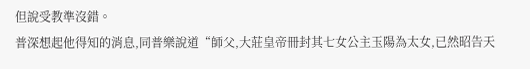但說受教準沒錯。
普深想起他得知的消息,同普樂說道“師父,大莊皇帝冊封其七女公主玉陽為太女,已然昭告天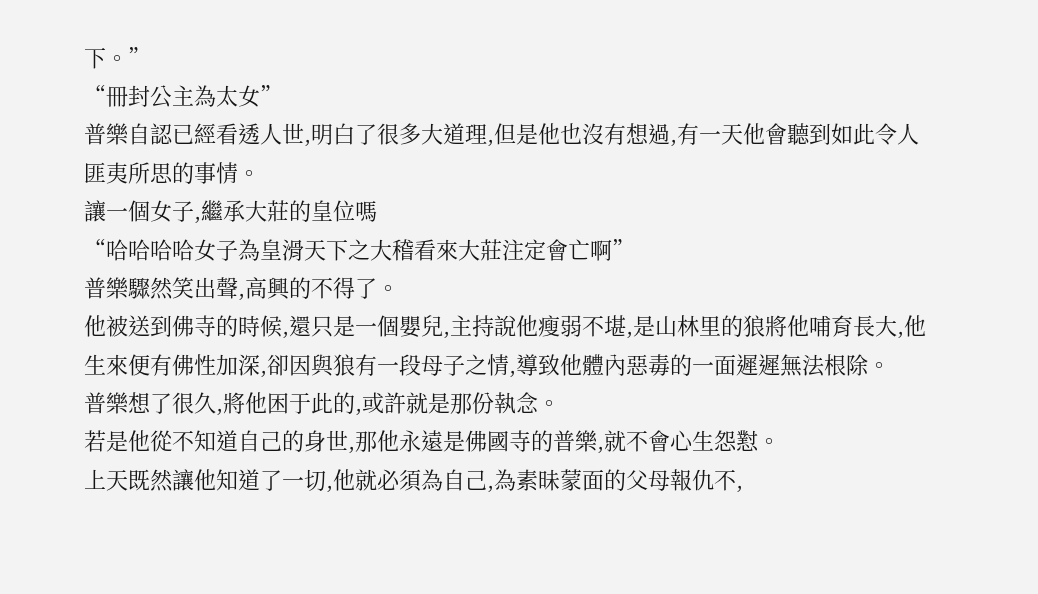下。”
“冊封公主為太女”
普樂自認已經看透人世,明白了很多大道理,但是他也沒有想過,有一天他會聽到如此令人匪夷所思的事情。
讓一個女子,繼承大莊的皇位嗎
“哈哈哈哈女子為皇滑天下之大稽看來大莊注定會亡啊”
普樂驟然笑出聲,高興的不得了。
他被送到佛寺的時候,還只是一個嬰兒,主持說他瘦弱不堪,是山林里的狼將他哺育長大,他生來便有佛性加深,卻因與狼有一段母子之情,導致他體內惡毒的一面遲遲無法根除。
普樂想了很久,將他困于此的,或許就是那份執念。
若是他從不知道自己的身世,那他永遠是佛國寺的普樂,就不會心生怨懟。
上天既然讓他知道了一切,他就必須為自己,為素昧蒙面的父母報仇不,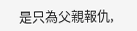是只為父親報仇,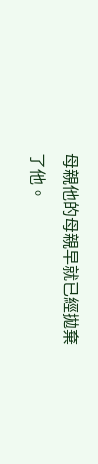母親他的母親早就已經拋棄了他。